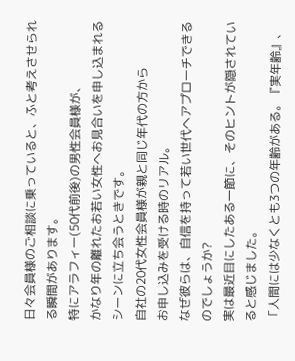日々会員様のご相談に乗っていると、ふと考えさせられる瞬間があります。
特にアラフィー(50代前後)の男性会員様が、
かなり年の離れたお若い女性へお見合いを申し込まれるシーンに立ち会うときです。
自社の20代女性会員様が親と同じ年代の方から
お申し込みを受ける時のリアル。
なぜ彼らは、自信を持って若い世代へアプローチできるのでしょうか?
実は最近目にしたある一節に、そのヒントが隠されていると感じました。
「人間には少なくとも3つの年齢がある。『実年齢』、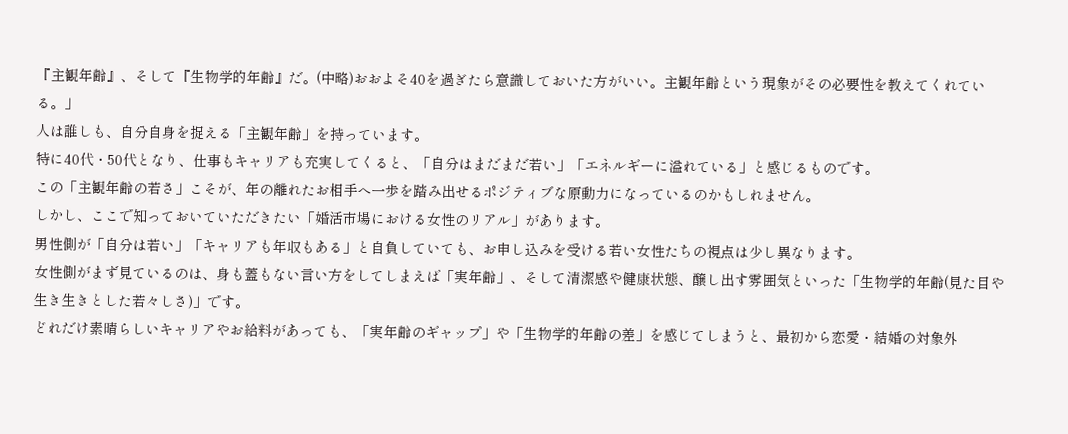『主観年齢』、そして『生物学的年齢』だ。(中略)おおよそ40を過ぎたら意識しておいた方がいい。主観年齢という現象がその必要性を教えてくれている。」
人は誰しも、自分自身を捉える「主観年齢」を持っています。
特に40代・50代となり、仕事もキャリアも充実してくると、「自分はまだまだ若い」「エネルギーに溢れている」と感じるものです。
この「主観年齢の若さ」こそが、年の離れたお相手へ一歩を踏み出せるポジティブな原動力になっているのかもしれません。
しかし、ここで知っておいていただきたい「婚活市場における女性のリアル」があります。
男性側が「自分は若い」「キャリアも年収もある」と自負していても、お申し込みを受ける若い女性たちの視点は少し異なります。
女性側がまず見ているのは、身も蓋もない言い方をしてしまえば「実年齢」、そして清潔感や健康状態、醸し出す雰囲気といった「生物学的年齢(見た目や生き生きとした若々しさ)」です。
どれだけ素晴らしいキャリアやお給料があっても、「実年齢のギャップ」や「生物学的年齢の差」を感じてしまうと、最初から恋愛・結婚の対象外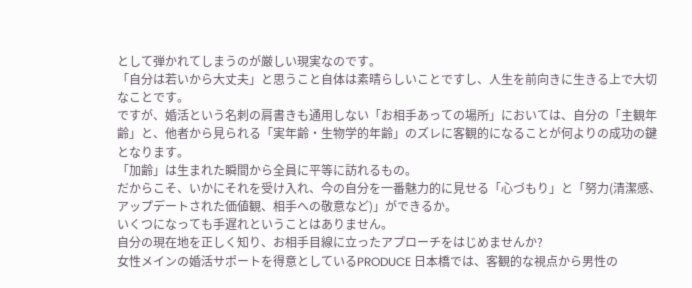として弾かれてしまうのが厳しい現実なのです。
「自分は若いから大丈夫」と思うこと自体は素晴らしいことですし、人生を前向きに生きる上で大切なことです。
ですが、婚活という名刺の肩書きも通用しない「お相手あっての場所」においては、自分の「主観年齢」と、他者から見られる「実年齢・生物学的年齢」のズレに客観的になることが何よりの成功の鍵となります。
「加齢」は生まれた瞬間から全員に平等に訪れるもの。
だからこそ、いかにそれを受け入れ、今の自分を一番魅力的に見せる「心づもり」と「努力(清潔感、アップデートされた価値観、相手への敬意など)」ができるか。
いくつになっても手遅れということはありません。
自分の現在地を正しく知り、お相手目線に立ったアプローチをはじめませんか?
女性メインの婚活サポートを得意としているPRODUCE 日本橋では、客観的な視点から男性の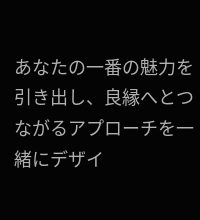あなたの一番の魅力を引き出し、良縁へとつながるアプローチを一緒にデザイ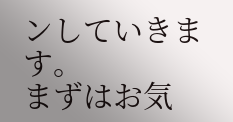ンしていきます。
まずはお気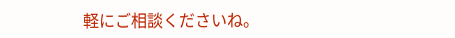軽にご相談くださいね。